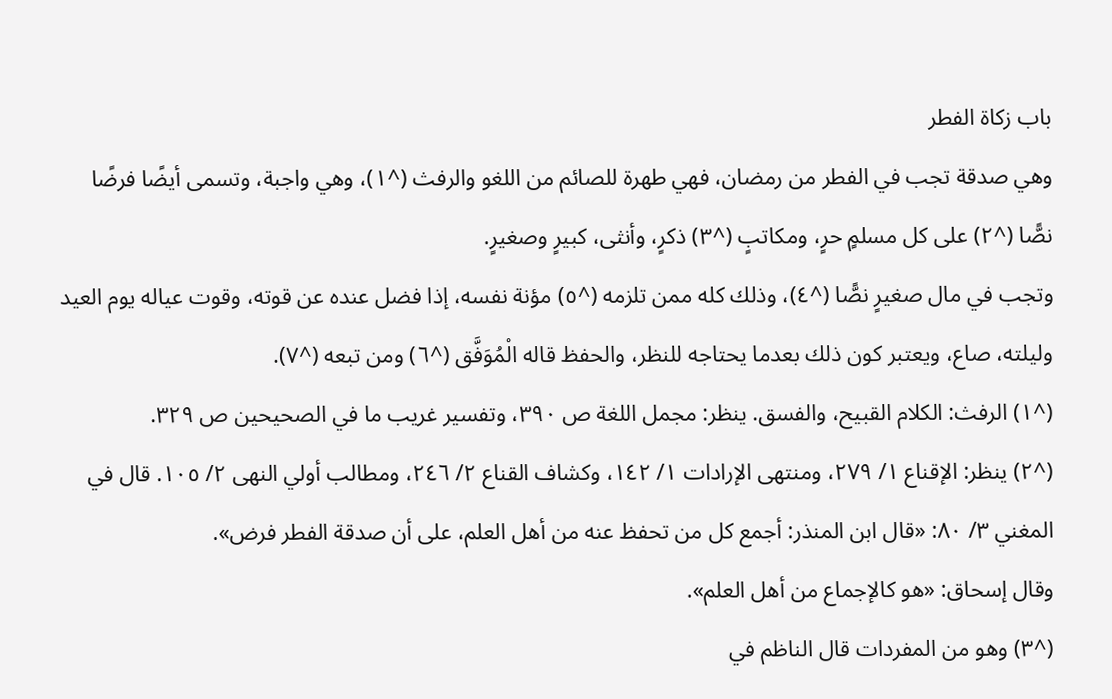باب زكاة الفطر
وهي صدقة تجب في الفطر من رمضان، فهي طهرة للصائم من اللغو والرفث (^١)، وهي واجبة، وتسمى أيضًا فرضًا نصًّا (^٢) على كل مسلمٍ حرٍ، ومكاتبٍ (^٣) ذكرٍ، وأنثى، كبيرٍ وصغيرٍ.
وتجب في مال صغيرٍ نصًّا (^٤)، وذلك كله ممن تلزمه (^٥) مؤنة نفسه، إذا فضل عنده عن قوته، وقوت عياله يوم العيد وليلته، صاع، ويعتبر كون ذلك بعدما يحتاجه للنظر، والحفظ قاله الْمُوَفَّق (^٦) ومن تبعه (^٧).
(^١) الرفث: الكلام القبيح، والفسق. ينظر: مجمل اللغة ص ٣٩٠، وتفسير غريب ما في الصحيحين ص ٣٢٩.
(^٢) ينظر: الإقناع ١/ ٢٧٩، ومنتهى الإرادات ١/ ١٤٢، وكشاف القناع ٢/ ٢٤٦، ومطالب أولي النهى ٢/ ١٠٥. قال في المغني ٣/ ٨٠: «قال ابن المنذر: أجمع كل من تحفظ عنه من أهل العلم، على أن صدقة الفطر فرض».
وقال إسحاق: «هو كالإجماع من أهل العلم».
(^٣) وهو من المفردات قال الناظم في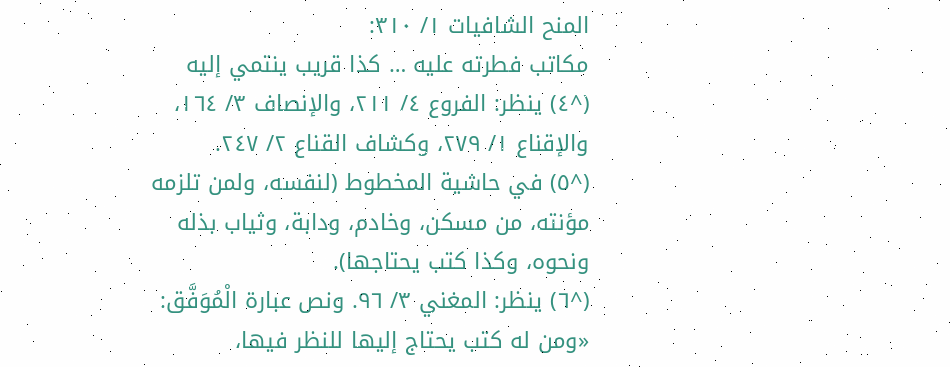المنح الشافيات ١/ ٣١٠:
مكاتب فطرته عليه … كذا قريب ينتمي إليه
(^٤) ينظر: الفروع ٤/ ٢١١، والإنصاف ٣/ ١٦٤، والإقناع ١/ ٢٧٩، وكشاف القناع ٢/ ٢٤٧.
(^٥) في حاشية المخطوط (لنفسه، ولمن تلزمه مؤنته، من مسكن، وخادم، ودابة، وثياب بذله ونحوه، وكذا كتب يحتاجها).
(^٦) ينظر: المغني ٣/ ٩٦. ونص عبارة الْمُوَفَّق: «ومن له كتب يحتاج إليها للنظر فيها،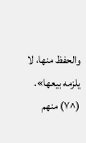والحفظ منها، لا يلزمه بيعها».
(^٧) منهم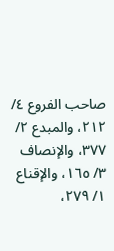صاحب الفروع ٤/ ٢١٢، والمبدع ٢/ ٣٧٧، والإنصاف ٣/ ١٦٥، والإقناع ١/ ٢٧٩،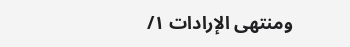ومنتهى الإرادات ١/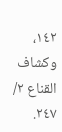١٤٢، وكشاف القناع ٢/ ٢٤٧.